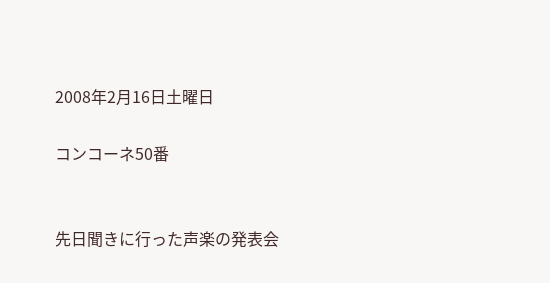2008年2月16日土曜日

コンコーネ50番


先日聞きに行った声楽の発表会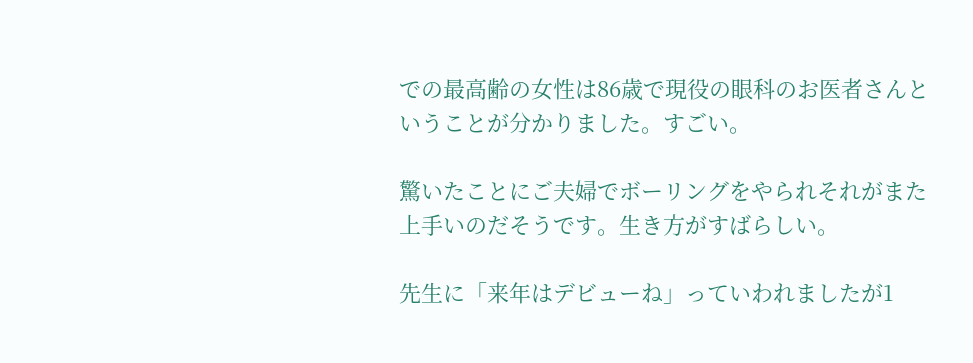での最高齢の女性は86歳で現役の眼科のお医者さんということが分かりました。すごい。

驚いたことにご夫婦でボーリングをやられそれがまた上手いのだそうです。生き方がすばらしい。

先生に「来年はデビューね」っていわれましたが1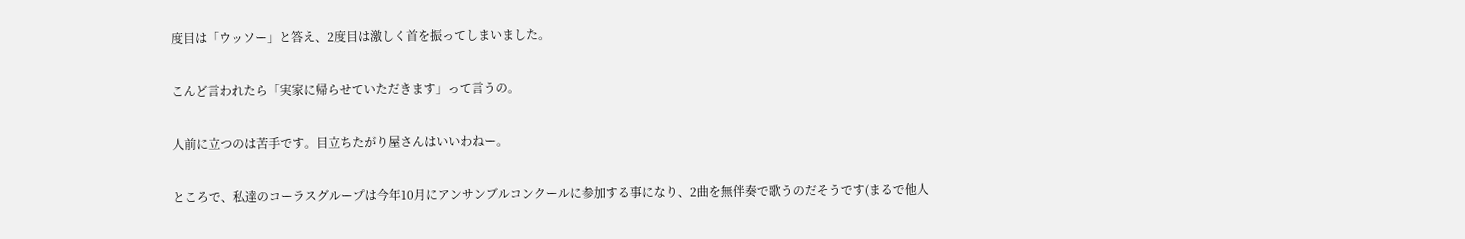度目は「ウッソー」と答え、2度目は激しく首を振ってしまいました。

こんど言われたら「実家に帰らせていただきます」って言うの。

人前に立つのは苦手です。目立ちたがり屋さんはいいわねー。

ところで、私達のコーラスグループは今年10月にアンサンブルコンクールに参加する事になり、2曲を無伴奏で歌うのだそうです(まるで他人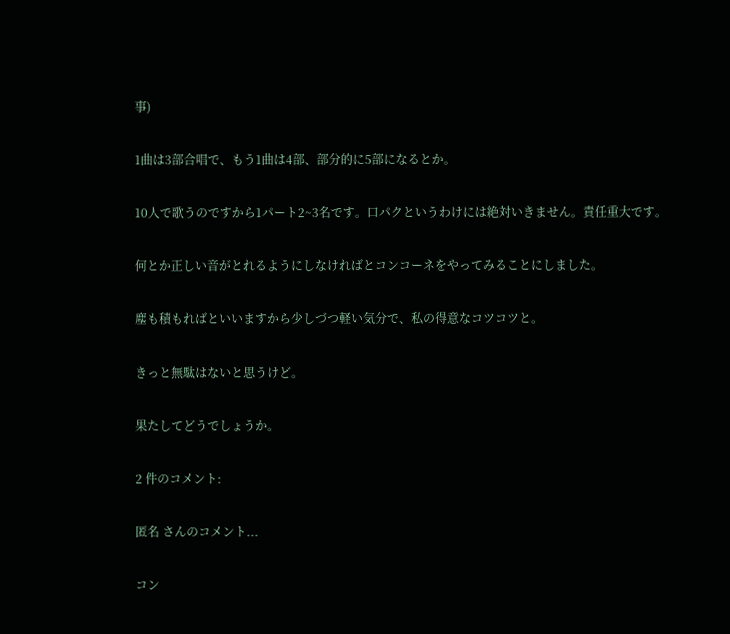事)

1曲は3部合唱で、もう1曲は4部、部分的に5部になるとか。

10人で歌うのですから1パート2~3名です。口パクというわけには絶対いきません。責任重大です。

何とか正しい音がとれるようにしなければとコンコーネをやってみることにしました。

塵も積もればといいますから少しづつ軽い気分で、私の得意なコツコツと。

きっと無駄はないと思うけど。

果たしてどうでしょうか。

2 件のコメント:

匿名 さんのコメント...

コン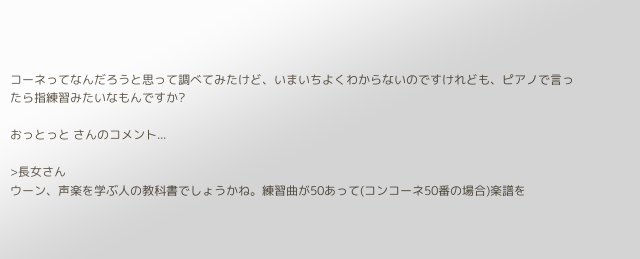コーネってなんだろうと思って調べてみたけど、いまいちよくわからないのですけれども、ピアノで言ったら指練習みたいなもんですか?

おっとっと さんのコメント...

>長女さん
ウーン、声楽を学ぶ人の教科書でしょうかね。練習曲が50あって(コンコーネ50番の場合)楽譜を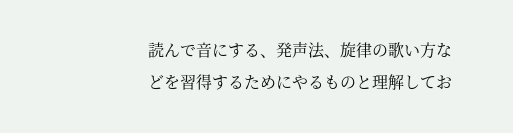読んで音にする、発声法、旋律の歌い方などを習得するためにやるものと理解してお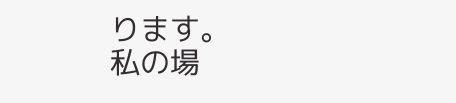ります。
私の場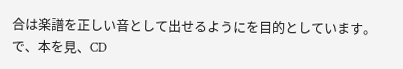合は楽譜を正しい音として出せるようにを目的としています。で、本を見、CD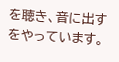を聴き、音に出すをやっています。